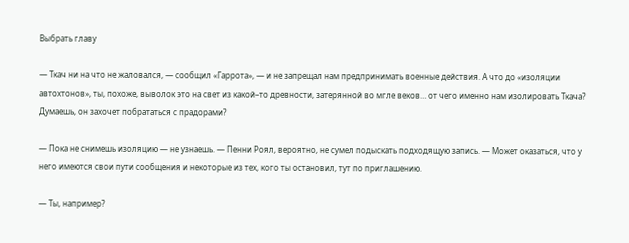Выбрать главу

— Ткач ни на что не жаловался, — сообщил «Гаррота», — и не запрещал нам предпринимать военные действия. А что до «изоляции автохтонов», ты, похоже, выволок это на свет из какой–то древности, затерянной во мгле веков… от чего именно нам изолировать Ткача? Думаешь, он захочет побрататься с прадорами?

— Пока не снимешь изоляцию — не узнаешь. — Пенни Роял, вероятно, не сумел подыскать подходящую запись. — Может оказаться, что у него имеются свои пути сообщения и некоторые из тех, кого ты остановил, тут по приглашению.

— Ты, например?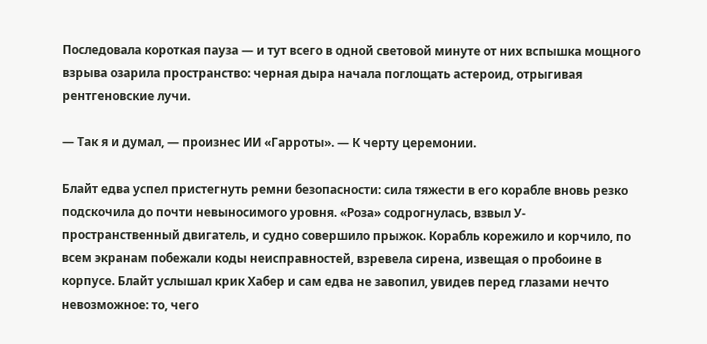Последовала короткая пауза — и тут всего в одной световой минуте от них вспышка мощного взрыва озарила пространство: черная дыра начала поглощать астероид, отрыгивая рентгеновские лучи.

— Так я и думал, — произнес ИИ «Гарроты». — К черту церемонии.

Блайт едва успел пристегнуть ремни безопасности: сила тяжести в его корабле вновь резко подскочила до почти невыносимого уровня. «Роза» содрогнулась, взвыл У-пространственный двигатель, и судно совершило прыжок. Корабль корежило и корчило, по всем экранам побежали коды неисправностей, взревела сирена, извещая о пробоине в корпусе. Блайт услышал крик Хабер и сам едва не завопил, увидев перед глазами нечто невозможное: то, чего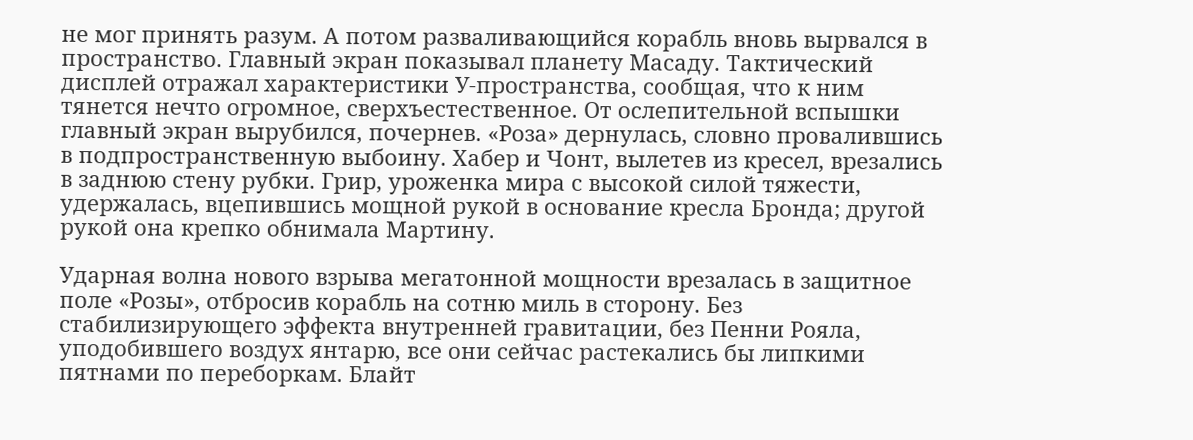не мог принять разум. А потом разваливающийся корабль вновь вырвался в пространство. Главный экран показывал планету Масаду. Тактический дисплей отражал характеристики У-пространства, сообщая, что к ним тянется нечто огромное, сверхъестественное. От ослепительной вспышки главный экран вырубился, почернев. «Роза» дернулась, словно провалившись в подпространственную выбоину. Хабер и Чонт, вылетев из кресел, врезались в заднюю стену рубки. Грир, уроженка мира с высокой силой тяжести, удержалась, вцепившись мощной рукой в основание кресла Бронда; другой рукой она крепко обнимала Мартину.

Ударная волна нового взрыва мегатонной мощности врезалась в защитное поле «Розы», отбросив корабль на сотню миль в сторону. Без стабилизирующего эффекта внутренней гравитации, без Пенни Рояла, уподобившего воздух янтарю, все они сейчас растекались бы липкими пятнами по переборкам. Блайт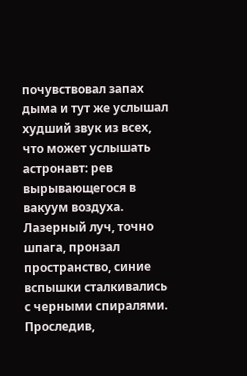почувствовал запах дыма и тут же услышал худший звук из всех, что может услышать астронавт: рев вырывающегося в вакуум воздуха. Лазерный луч, точно шпага, пронзал пространство, синие вспышки сталкивались с черными спиралями. Проследив,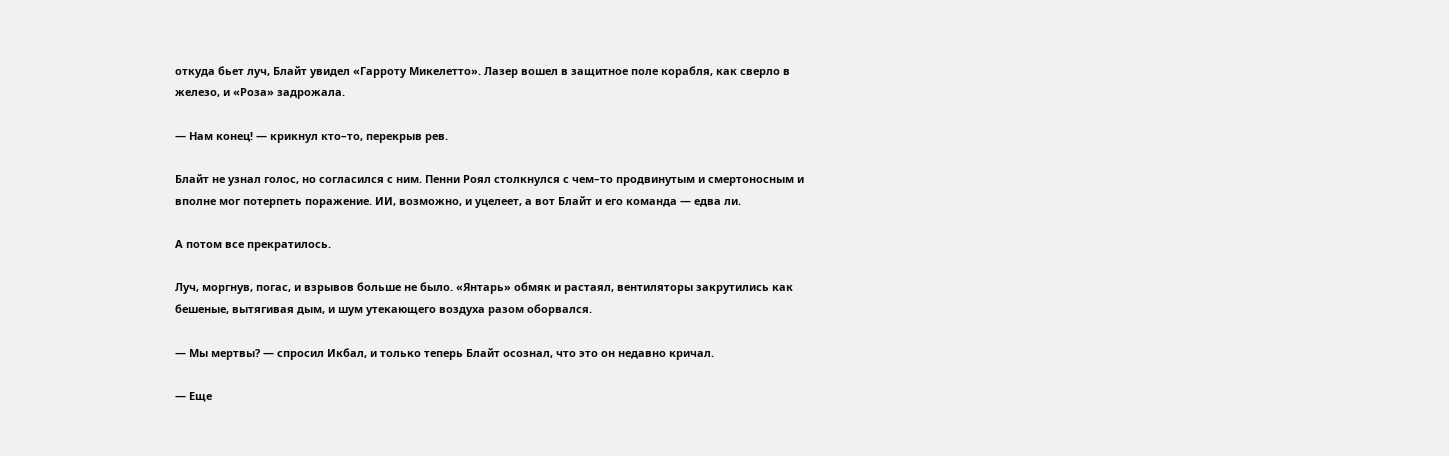откуда бьет луч, Блайт увидел «Гарроту Микелетто». Лазер вошел в защитное поле корабля, как сверло в железо, и «Роза» задрожала.

— Нам конец! — крикнул кто–то, перекрыв рев.

Блайт не узнал голос, но согласился с ним. Пенни Роял столкнулся с чем–то продвинутым и смертоносным и вполне мог потерпеть поражение. ИИ, возможно, и уцелеет, а вот Блайт и его команда — едва ли.

А потом все прекратилось.

Луч, моргнув, погас, и взрывов больше не было. «Янтарь» обмяк и растаял, вентиляторы закрутились как бешеные, вытягивая дым, и шум утекающего воздуха разом оборвался.

— Мы мертвы? — спросил Икбал, и только теперь Блайт осознал, что это он недавно кричал.

— Еще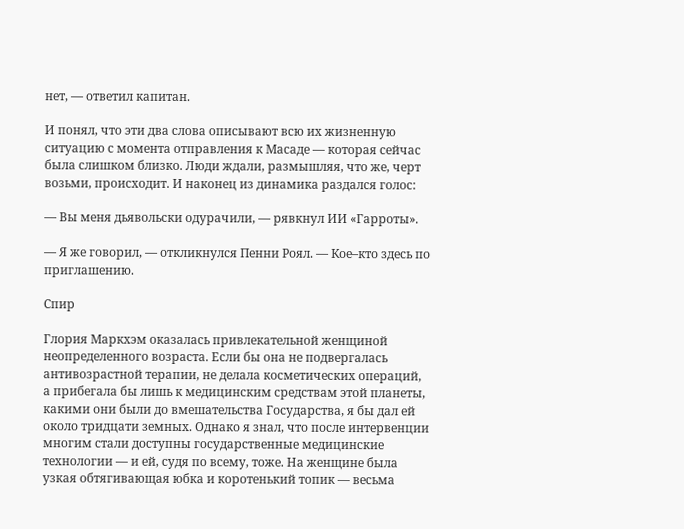нет, — ответил капитан.

И понял, что эти два слова описывают всю их жизненную ситуацию с момента отправления к Масаде — которая сейчас была слишком близко. Люди ждали, размышляя, что же, черт возьми, происходит. И наконец из динамика раздался голос:

— Вы меня дьявольски одурачили, — рявкнул ИИ «Гарроты».

— Я же говорил, — откликнулся Пенни Роял. — Кое–кто здесь по приглашению.

Спир

Глория Маркхэм оказалась привлекательной женщиной неопределенного возраста. Если бы она не подвергалась антивозрастной терапии, не делала косметических операций, а прибегала бы лишь к медицинским средствам этой планеты, какими они были до вмешательства Государства, я бы дал ей около тридцати земных. Однако я знал, что после интервенции многим стали доступны государственные медицинские технологии — и ей, судя по всему, тоже. На женщине была узкая обтягивающая юбка и коротенький топик — весьма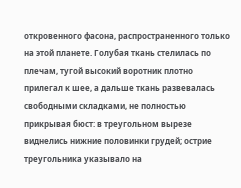откровенного фасона, распространенного только на этой планете. Голубая ткань стелилась по плечам, тугой высокий воротник плотно прилегал к шее, а дальше ткань развевалась свободными складками, не полностью прикрывая бюст: в треугольном вырезе виднелись нижние половинки грудей; острие треугольника указывало на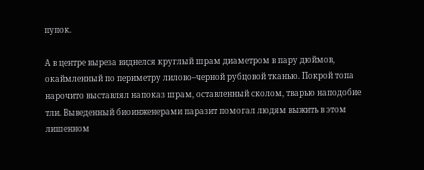пупок.

А в центре выреза виднелся круглый шрам диаметром в пару дюймов, окаймленный по периметру лилово–черной рубцовой тканью. Покрой топа нарочито выставлял напоказ шрам, оставленный сколом, тварью наподобие тли. Выведенный биоинженерами паразит помогал людям выжить в этом лишенном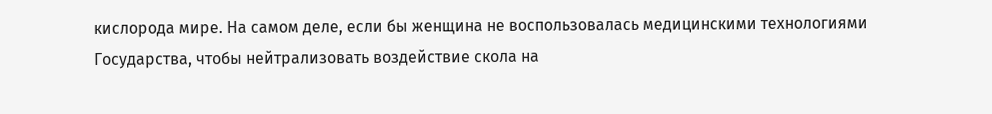кислорода мире. На самом деле, если бы женщина не воспользовалась медицинскими технологиями Государства, чтобы нейтрализовать воздействие скола на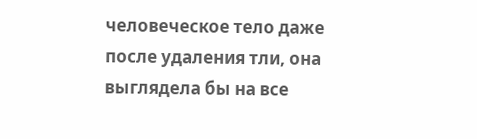человеческое тело даже после удаления тли, она выглядела бы на все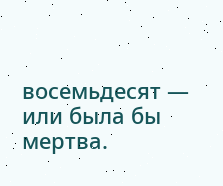восемьдесят — или была бы мертва.